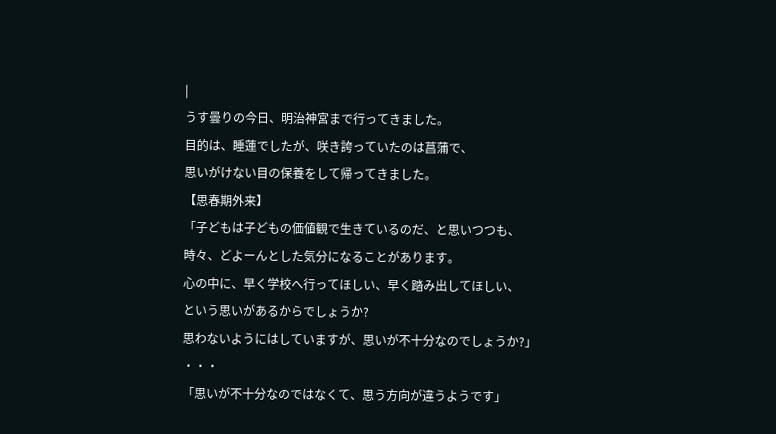|
うす曇りの今日、明治神宮まで行ってきました。
目的は、睡蓮でしたが、咲き誇っていたのは菖蒲で、
思いがけない目の保養をして帰ってきました。
【思春期外来】
「子どもは子どもの価値観で生きているのだ、と思いつつも、
時々、どよーんとした気分になることがあります。
心の中に、早く学校へ行ってほしい、早く踏み出してほしい、
という思いがあるからでしょうか?
思わないようにはしていますが、思いが不十分なのでしょうか?」
・・・
「思いが不十分なのではなくて、思う方向が違うようです」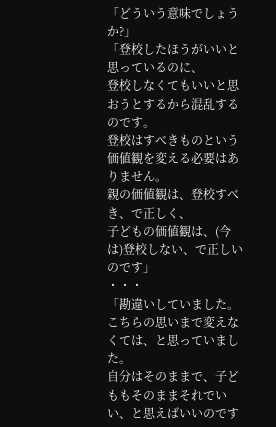「どういう意味でしょうか?」
「登校したほうがいいと思っているのに、
登校しなくてもいいと思おうとするから混乱するのです。
登校はすべきものという価値観を変える必要はありません。
親の価値観は、登校すべき、で正しく、
子どもの価値観は、(今は)登校しない、で正しいのです」
・・・
「勘違いしていました。こちらの思いまで変えなくては、と思っていました。
自分はそのままで、子どももそのままそれでいい、と思えばいいのです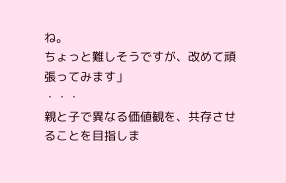ね。
ちょっと難しそうですが、改めて頑張ってみます」
・・・
親と子で異なる価値観を、共存させることを目指しま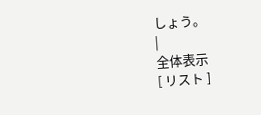しょう。
|
全体表示
[ リスト ]